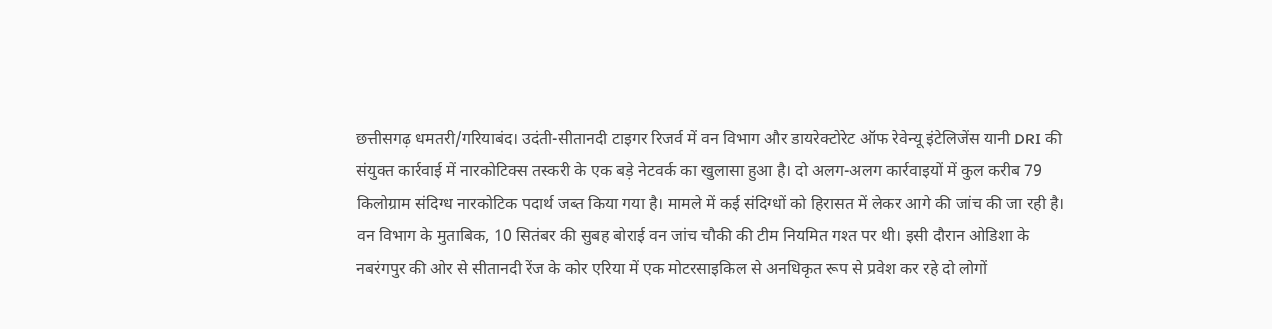छत्तीसगढ़ धमतरी/गरियाबंद। उदंती-सीतानदी टाइगर रिजर्व में वन विभाग और डायरेक्टोरेट ऑफ रेवेन्यू इंटेलिजेंस यानी DRI की संयुक्त कार्रवाई में नारकोटिक्स तस्करी के एक बड़े नेटवर्क का खुलासा हुआ है। दो अलग-अलग कार्रवाइयों में कुल करीब 79 किलोग्राम संदिग्ध नारकोटिक पदार्थ जब्त किया गया है। मामले में कई संदिग्धों को हिरासत में लेकर आगे की जांच की जा रही है।
वन विभाग के मुताबिक, 10 सितंबर की सुबह बोराई वन जांच चौकी की टीम नियमित गश्त पर थी। इसी दौरान ओडिशा के नबरंगपुर की ओर से सीतानदी रेंज के कोर एरिया में एक मोटरसाइकिल से अनधिकृत रूप से प्रवेश कर रहे दो लोगों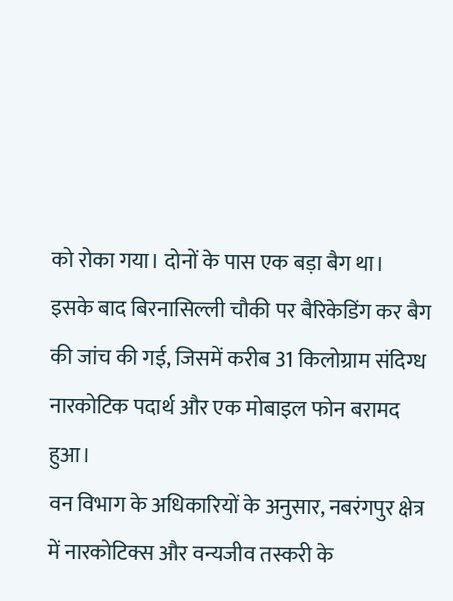को रोका गया। दोनों के पास एक बड़ा बैग था।
इसके बाद बिरनासिल्ली चौकी पर बैरिकेडिंग कर बैग की जांच की गई, जिसमें करीब 31 किलोग्राम संदिग्ध नारकोटिक पदार्थ और एक मोबाइल फोन बरामद हुआ।
वन विभाग के अधिकारियों के अनुसार, नबरंगपुर क्षेत्र में नारकोटिक्स और वन्यजीव तस्करी के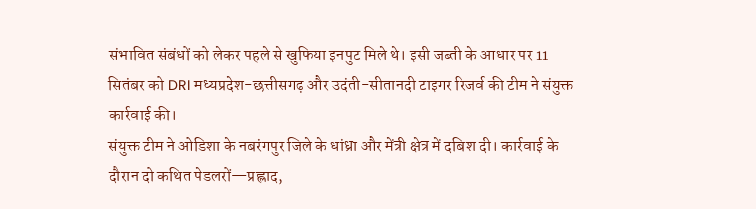संभावित संबंधों को लेकर पहले से खुफिया इनपुट मिले थे। इसी जब्ती के आधार पर 11 सितंबर को DRI मध्यप्रदेश-छत्तीसगढ़ और उदंती-सीतानदी टाइगर रिजर्व की टीम ने संयुक्त कार्रवाई की।
संयुक्त टीम ने ओडिशा के नबरंगपुर जिले के धांध्रा और मेंत्री क्षेत्र में दबिश दी। कार्रवाई के दौरान दो कथित पेडलरों—प्रह्लाद,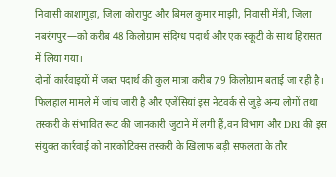निवासी काशागुड़ा, जिला कोरापुट और बिमल कुमार माझी, निवासी मेंत्री, जिला नबरंगपुर—को करीब 48 किलोग्राम संदिग्ध पदार्थ और एक स्कूटी के साथ हिरासत में लिया गया।
दोनों कार्रवाइयों में जब्त पदार्थ की कुल मात्रा करीब 79 किलोग्राम बताई जा रही है। फिलहाल मामले में जांच जारी है और एजेंसियां इस नेटवर्क से जुड़े अन्य लोगों तथा तस्करी के संभावित रूट की जानकारी जुटाने में लगी हैं,वन विभाग और DRI की इस संयुक्त कार्रवाई को नारकोटिक्स तस्करी के खिलाफ बड़ी सफलता के तौर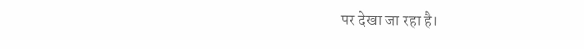पर देखा जा रहा है।